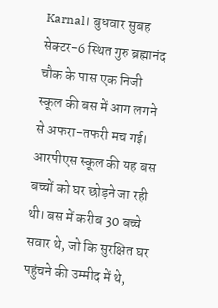Karnal। बुधवार सुबह सेक्टर-6 स्थित गुरु ब्रह्मानंद चौक के पास एक निजी स्कूल की बस में आग लगने से अफरा-तफरी मच गई। आरपीएस स्कूल की यह बस बच्चों को घर छोड़ने जा रही थी। बस में करीब 30 बच्चे सवार थे, जो कि सुरक्षित घर पहुंचने की उम्मीद में थे,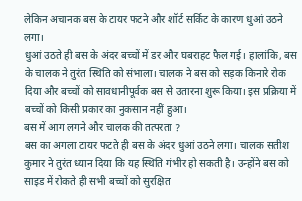लेकिन अचानक बस के टायर फटने और शॉर्ट सर्किट के कारण धुआं उठने लगा।
धुआं उठते ही बस के अंदर बच्चों में डर और घबराहट फैल गई। हालांकि, बस के चालक ने तुरंत स्थिति को संभाला। चालक ने बस को सड़क किनारे रोक दिया और बच्चों को सावधानीपूर्वक बस से उतारना शुरू किया। इस प्रक्रिया में बच्चों को किसी प्रकार का नुकसान नहीं हुआ।
बस में आग लगने और चालक की तत्परता ?
बस का अगला टायर फटते ही बस के अंदर धुआं उठने लगा। चालक सतीश कुमार ने तुरंत ध्यान दिया कि यह स्थिति गंभीर हो सकती है। उन्होंने बस को साइड में रोकते ही सभी बच्चों को सुरक्षित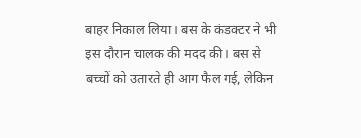बाहर निकाल लिया। बस के कंडक्टर ने भी इस दौरान चालक की मदद की। बस से बच्चों को उतारते ही आग फैल गई, लेकिन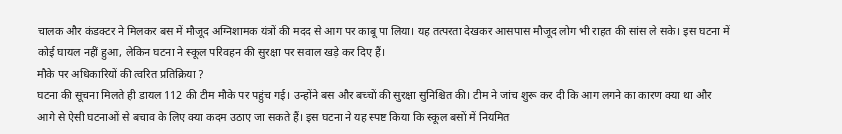चालक और कंडक्टर ने मिलकर बस में मौजूद अग्निशामक यंत्रों की मदद से आग पर काबू पा लिया। यह तत्परता देखकर आसपास मौजूद लोग भी राहत की सांस ले सके। इस घटना में कोई घायल नहीं हुआ, लेकिन घटना ने स्कूल परिवहन की सुरक्षा पर सवाल खड़े कर दिए हैं।
मौके पर अधिकारियों की त्वरित प्रतिक्रिया ?
घटना की सूचना मिलते ही डायल 112 की टीम मौके पर पहुंच गई। उन्होंने बस और बच्चों की सुरक्षा सुनिश्चित की। टीम ने जांच शुरू कर दी कि आग लगने का कारण क्या था और आगे से ऐसी घटनाओं से बचाव के लिए क्या कदम उठाए जा सकते हैं। इस घटना ने यह स्पष्ट किया कि स्कूल बसों में नियमित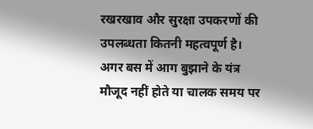रखरखाव और सुरक्षा उपकरणों की उपलब्धता कितनी महत्वपूर्ण है। अगर बस में आग बुझाने के यंत्र मौजूद नहीं होते या चालक समय पर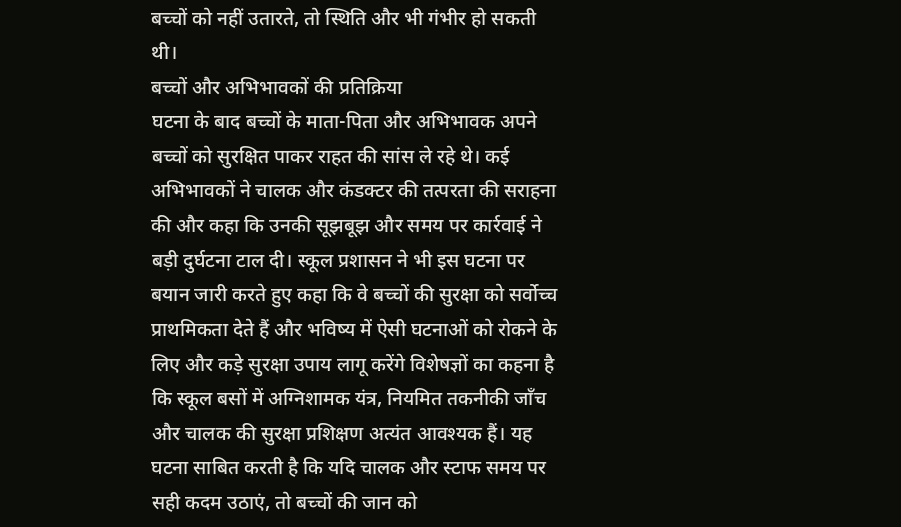बच्चों को नहीं उतारते, तो स्थिति और भी गंभीर हो सकती थी।
बच्चों और अभिभावकों की प्रतिक्रिया
घटना के बाद बच्चों के माता-पिता और अभिभावक अपने बच्चों को सुरक्षित पाकर राहत की सांस ले रहे थे। कई अभिभावकों ने चालक और कंडक्टर की तत्परता की सराहना की और कहा कि उनकी सूझबूझ और समय पर कार्रवाई ने बड़ी दुर्घटना टाल दी। स्कूल प्रशासन ने भी इस घटना पर बयान जारी करते हुए कहा कि वे बच्चों की सुरक्षा को सर्वोच्च प्राथमिकता देते हैं और भविष्य में ऐसी घटनाओं को रोकने के लिए और कड़े सुरक्षा उपाय लागू करेंगे विशेषज्ञों का कहना है कि स्कूल बसों में अग्निशामक यंत्र, नियमित तकनीकी जाँच और चालक की सुरक्षा प्रशिक्षण अत्यंत आवश्यक हैं। यह घटना साबित करती है कि यदि चालक और स्टाफ समय पर सही कदम उठाएं, तो बच्चों की जान को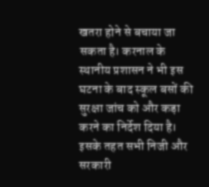खतरा होने से बचाया जा सकता है। करनाल के स्थानीय प्रशासन ने भी इस घटना के बाद स्कूल बसों की सुरक्षा जांच को और कड़ा करने का निर्देश दिया है। इसके तहत सभी निजी और सरकारी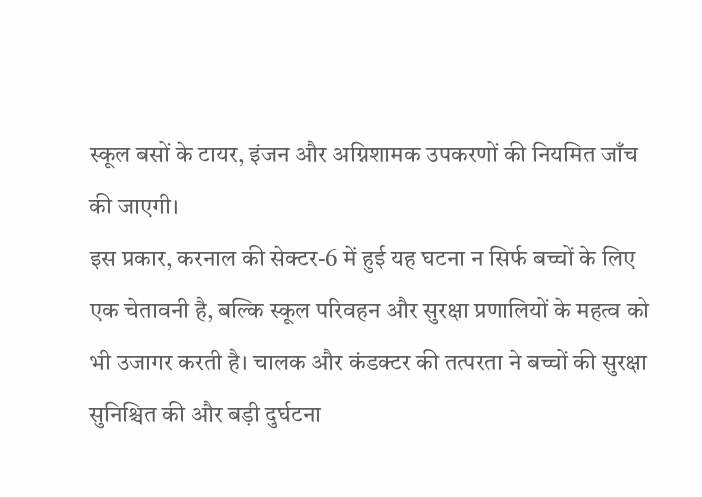स्कूल बसों के टायर, इंजन और अग्निशामक उपकरणों की नियमित जाँच की जाएगी।
इस प्रकार, करनाल की सेक्टर-6 में हुई यह घटना न सिर्फ बच्चों के लिए एक चेतावनी है, बल्कि स्कूल परिवहन और सुरक्षा प्रणालियों के महत्व को भी उजागर करती है। चालक और कंडक्टर की तत्परता ने बच्चों की सुरक्षा सुनिश्चित की और बड़ी दुर्घटना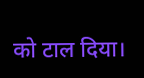को टाल दिया।